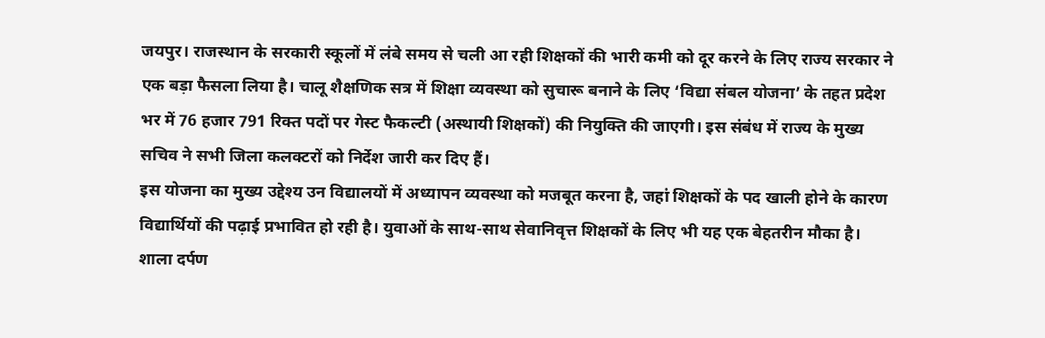जयपुर। राजस्थान के सरकारी स्कूलों में लंबे समय से चली आ रही शिक्षकों की भारी कमी को दूर करने के लिए राज्य सरकार ने एक बड़ा फैसला लिया है। चालू शैक्षणिक सत्र में शिक्षा व्यवस्था को सुचारू बनाने के लिए ‘विद्या संबल योजना’ के तहत प्रदेश भर में 76 हजार 791 रिक्त पदों पर गेस्ट फैकल्टी (अस्थायी शिक्षकों) की नियुक्ति की जाएगी। इस संबंध में राज्य के मुख्य सचिव ने सभी जिला कलक्टरों को निर्देश जारी कर दिए हैं।
इस योजना का मुख्य उद्देश्य उन विद्यालयों में अध्यापन व्यवस्था को मजबूत करना है, जहां शिक्षकों के पद खाली होने के कारण विद्यार्थियों की पढ़ाई प्रभावित हो रही है। युवाओं के साथ-साथ सेवानिवृत्त शिक्षकों के लिए भी यह एक बेहतरीन मौका है।
शाला दर्पण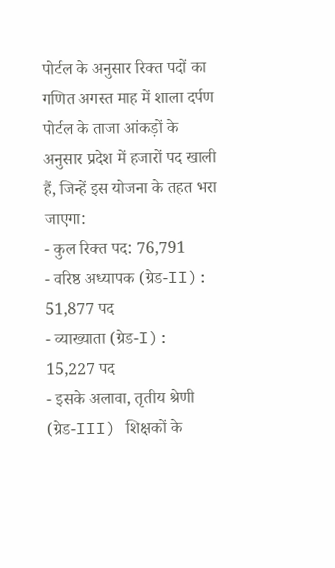पोर्टल के अनुसार रिक्त पदों का गणित अगस्त माह में शाला दर्पण पोर्टल के ताजा आंकड़ों के अनुसार प्रदेश में हजारों पद खाली हैं, जिन्हें इस योजना के तहत भरा जाएगा:
- कुल रिक्त पद: 76,791
- वरिष्ठ अध्यापक (ग्रेड-II): 51,877 पद
- व्याख्याता (ग्रेड-I): 15,227 पद
- इसके अलावा, तृतीय श्रेणी (ग्रेड-III) शिक्षकों के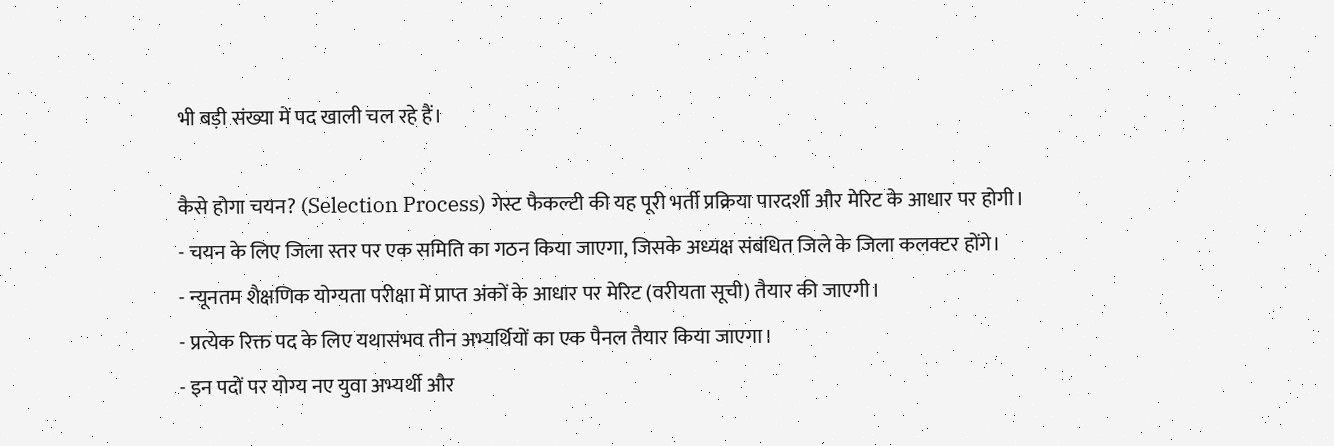भी बड़ी संख्या में पद खाली चल रहे हैं।

कैसे होगा चयन? (Selection Process) गेस्ट फैकल्टी की यह पूरी भर्ती प्रक्रिया पारदर्शी और मेरिट के आधार पर होगी।
- चयन के लिए जिला स्तर पर एक समिति का गठन किया जाएगा, जिसके अध्यक्ष संबंधित जिले के जिला कलक्टर होंगे।
- न्यूनतम शैक्षणिक योग्यता परीक्षा में प्राप्त अंकों के आधार पर मेरिट (वरीयता सूची) तैयार की जाएगी।
- प्रत्येक रिक्त पद के लिए यथासंभव तीन अभ्यर्थियों का एक पैनल तैयार किया जाएगा।
- इन पदों पर योग्य नए युवा अभ्यर्थी और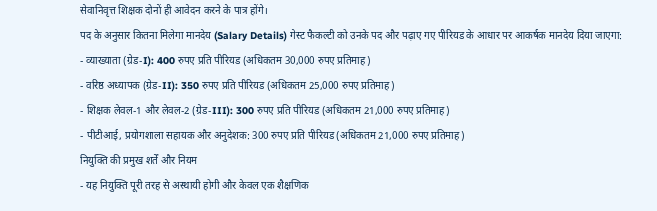सेवानिवृत्त शिक्षक दोनों ही आवेदन करने के पात्र होंगे।
पद के अनुसार कितना मिलेगा मानदेय (Salary Details) गेस्ट फैकल्टी को उनके पद और पढ़ाए गए पीरियड के आधार पर आकर्षक मानदेय दिया जाएगा:
- व्याख्याता (ग्रेड-I): 400 रुपए प्रति पीरियड (अधिकतम 30,000 रुपए प्रतिमाह)
- वरिष्ठ अध्यापक (ग्रेड-II): 350 रुपए प्रति पीरियड (अधिकतम 25,000 रुपए प्रतिमाह)
- शिक्षक लेवल-1 और लेवल-2 (ग्रेड-III): 300 रुपए प्रति पीरियड (अधिकतम 21,000 रुपए प्रतिमाह)
- पीटीआई, प्रयोगशाला सहायक और अनुदेशक: 300 रुपए प्रति पीरियड (अधिकतम 21,000 रुपए प्रतिमाह)
नियुक्ति की प्रमुख शर्तें और नियम
- यह नियुक्ति पूरी तरह से अस्थायी होगी और केवल एक शैक्षणिक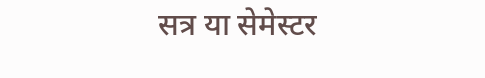सत्र या सेमेस्टर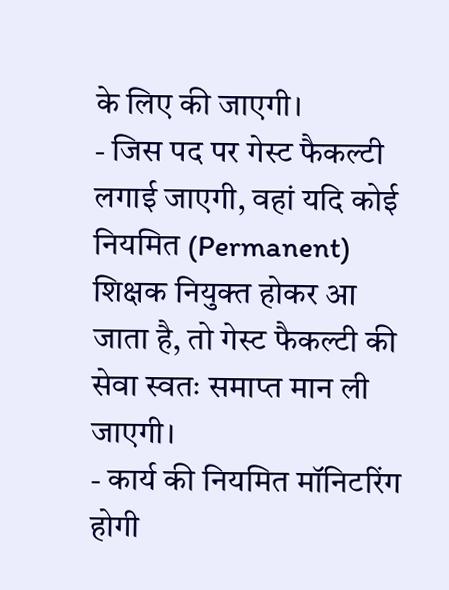के लिए की जाएगी।
- जिस पद पर गेस्ट फैकल्टी लगाई जाएगी, वहां यदि कोई नियमित (Permanent) शिक्षक नियुक्त होकर आ जाता है, तो गेस्ट फैकल्टी की सेवा स्वतः समाप्त मान ली जाएगी।
- कार्य की नियमित मॉनिटरिंग होगी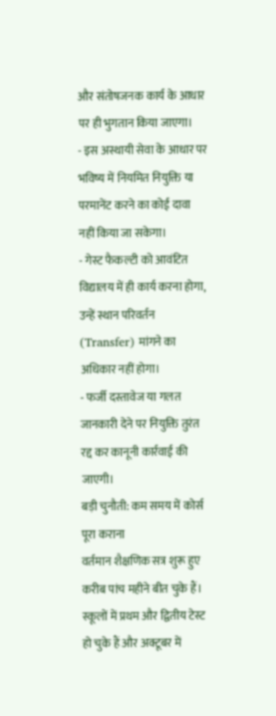और संतोषजनक कार्य के आधार पर ही भुगतान किया जाएगा।
- इस अस्थायी सेवा के आधार पर भविष्य में नियमित नियुक्ति या परमानेंट करने का कोई दावा नहीं किया जा सकेगा।
- गेस्ट फैकल्टी को आवंटित विद्यालय में ही कार्य करना होगा, उन्हें स्थान परिवर्तन (Transfer) मांगने का अधिकार नहीं होगा।
- फर्जी दस्तावेज या गलत जानकारी देने पर नियुक्ति तुरंत रद्द कर कानूनी कार्रवाई की जाएगी।
बड़ी चुनौती: कम समय में कोर्स पूरा कराना
वर्तमान शैक्षणिक सत्र शुरू हुए करीब पांच महीने बीत चुके हैं। स्कूलों में प्रथम और द्वितीय टेस्ट हो चुके हैं और अक्टूबर में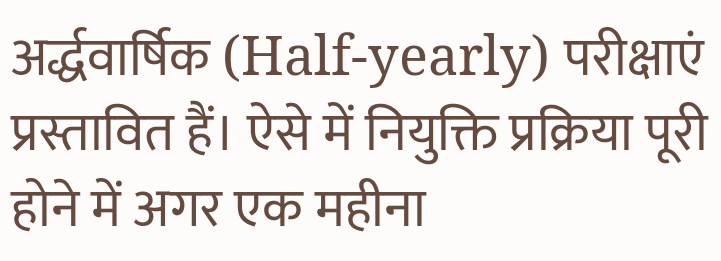अर्द्धवार्षिक (Half-yearly) परीक्षाएं प्रस्तावित हैं। ऐसे में नियुक्ति प्रक्रिया पूरी होने में अगर एक महीना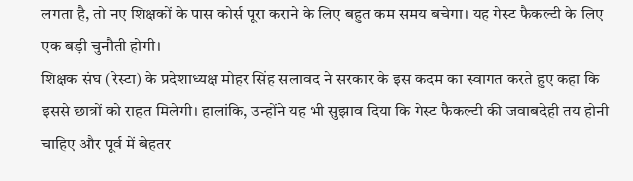लगता है, तो नए शिक्षकों के पास कोर्स पूरा कराने के लिए बहुत कम समय बचेगा। यह गेस्ट फैकल्टी के लिए एक बड़ी चुनौती होगी।
शिक्षक संघ (रेस्टा) के प्रदेशाध्यक्ष मोहर सिंह सलावद ने सरकार के इस कदम का स्वागत करते हुए कहा कि इससे छात्रों को राहत मिलेगी। हालांकि, उन्होंने यह भी सुझाव दिया कि गेस्ट फैकल्टी की जवाबदेही तय होनी चाहिए और पूर्व में बेहतर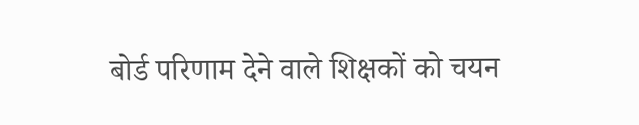बोर्ड परिणाम देने वाले शिक्षकों को चयन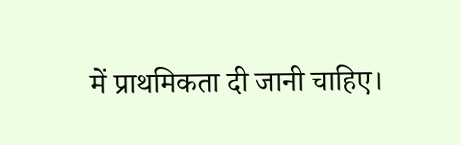में प्राथमिकता दी जानी चाहिए।